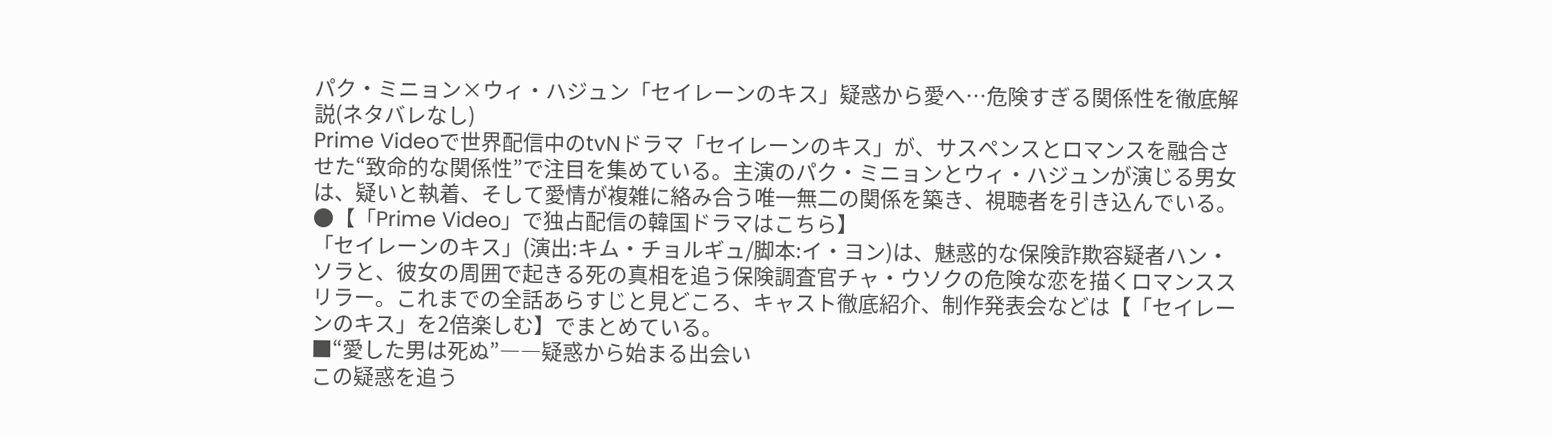パク・ミニョン×ウィ・ハジュン「セイレーンのキス」疑惑から愛へ…危険すぎる関係性を徹底解説(ネタバレなし)
Prime Videoで世界配信中のtvNドラマ「セイレーンのキス」が、サスペンスとロマンスを融合させた“致命的な関係性”で注目を集めている。主演のパク・ミニョンとウィ・ハジュンが演じる男女は、疑いと執着、そして愛情が複雑に絡み合う唯一無二の関係を築き、視聴者を引き込んでいる。
●【「Prime Video」で独占配信の韓国ドラマはこちら】
「セイレーンのキス」(演出:キム・チョルギュ/脚本:イ・ヨン)は、魅惑的な保険詐欺容疑者ハン・ソラと、彼女の周囲で起きる死の真相を追う保険調査官チャ・ウソクの危険な恋を描くロマンススリラー。これまでの全話あらすじと見どころ、キャスト徹底紹介、制作発表会などは【「セイレーンのキス」を2倍楽しむ】でまとめている。
■“愛した男は死ぬ”――疑惑から始まる出会い
この疑惑を追う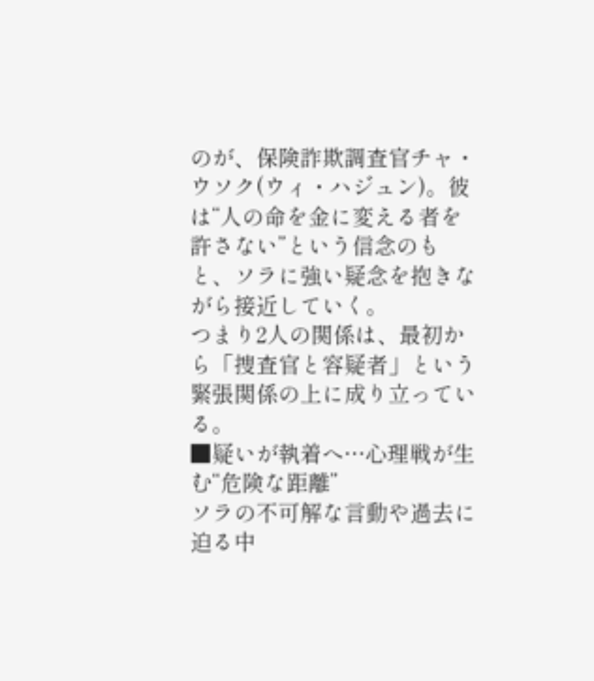のが、保険詐欺調査官チャ・ウソク(ウィ・ハジュン)。彼は“人の命を金に変える者を許さない”という信念のもと、ソラに強い疑念を抱きながら接近していく。
つまり2人の関係は、最初から「捜査官と容疑者」という緊張関係の上に成り立っている。
■疑いが執着へ…心理戦が生む“危険な距離”
ソラの不可解な言動や過去に迫る中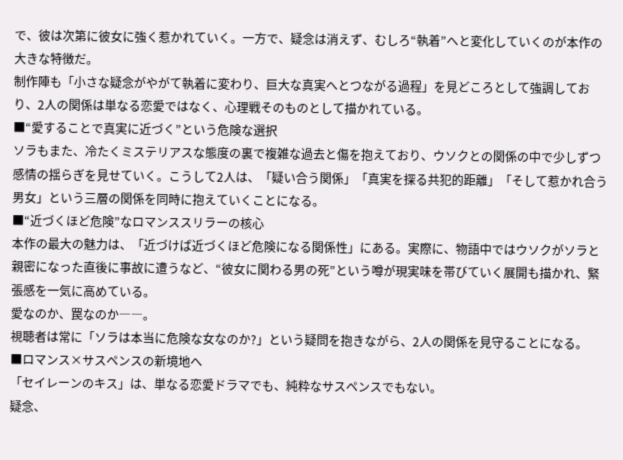で、彼は次第に彼女に強く惹かれていく。一方で、疑念は消えず、むしろ“執着”へと変化していくのが本作の大きな特徴だ。
制作陣も「小さな疑念がやがて執着に変わり、巨大な真実へとつながる過程」を見どころとして強調しており、2人の関係は単なる恋愛ではなく、心理戦そのものとして描かれている。
■“愛することで真実に近づく”という危険な選択
ソラもまた、冷たくミステリアスな態度の裏で複雑な過去と傷を抱えており、ウソクとの関係の中で少しずつ感情の揺らぎを見せていく。こうして2人は、「疑い合う関係」「真実を探る共犯的距離」「そして惹かれ合う男女」という三層の関係を同時に抱えていくことになる。
■“近づくほど危険”なロマンススリラーの核心
本作の最大の魅力は、「近づけば近づくほど危険になる関係性」にある。実際に、物語中ではウソクがソラと親密になった直後に事故に遭うなど、“彼女に関わる男の死”という噂が現実味を帯びていく展開も描かれ、緊張感を一気に高めている。
愛なのか、罠なのか――。
視聴者は常に「ソラは本当に危険な女なのか?」という疑問を抱きながら、2人の関係を見守ることになる。
■ロマンス×サスペンスの新境地へ
「セイレーンのキス」は、単なる恋愛ドラマでも、純粋なサスペンスでもない。
疑念、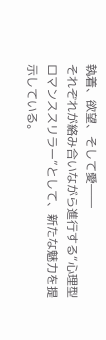執着、欲望、そして愛――
それぞれが絡み合いながら進行する“心理型ロマンススリラー”として、新たな魅力を提示している。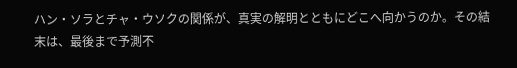ハン・ソラとチャ・ウソクの関係が、真実の解明とともにどこへ向かうのか。その結末は、最後まで予測不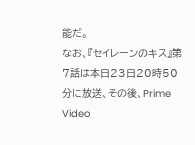能だ。
なお、『セイレーンのキス』第7話は本日23日20時50分に放送、その後、Prime Video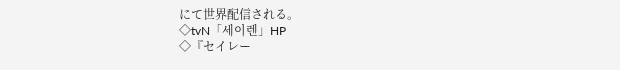にて世界配信される。
◇tvN「세이렌」HP
◇『セイレー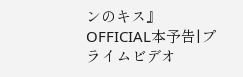ンのキス』 OFFICIAL本予告|プライムビデオ